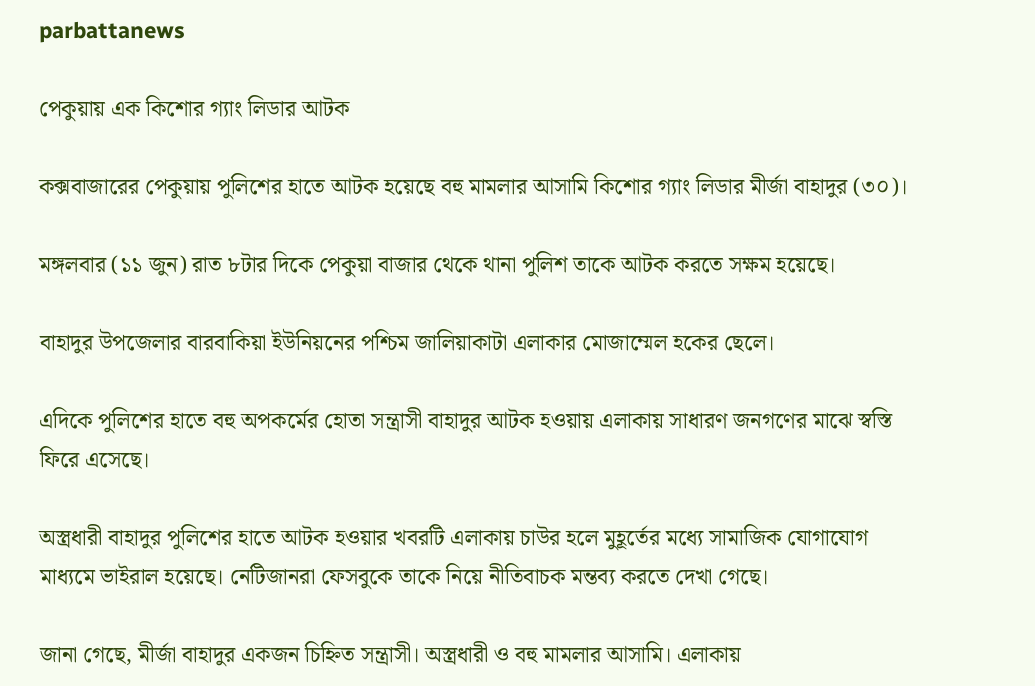parbattanews

পেকুয়ায় এক কিশোর গ্যাং লিডার আটক

কক্সবাজারের পেকুয়ায় পুলিশের হাতে আটক হয়েছে বহু মামলার আসামি কিশোর গ্যাং লিডার মীর্জা বাহাদুর (৩০)।

মঙ্গলবার (১১ জুন) রাত ৮টার দিকে পেকুয়া বাজার থেকে থানা পুলিশ তাকে আটক করতে সক্ষম হয়েছে।

বাহাদুর উপজেলার বারবাকিয়া ইউনিয়নের পশ্চিম জালিয়াকাটা এলাকার মোজাম্মেল হকের ছেলে।

এদিকে পুলিশের হাতে বহু অপকর্মের হোতা সন্ত্রাসী বাহাদুর আটক হওয়ায় এলাকায় সাধারণ জনগণের মাঝে স্বস্তি ফিরে এসেছে।

অস্ত্রধারী বাহাদুর পুলিশের হাতে আটক হওয়ার খবরটি এলাকায় চাউর হলে মুহূর্তের মধ্যে সামাজিক যোগাযোগ মাধ্যমে ভাইরাল হয়েছে। নেটিজানরা ফেসবুকে তাকে নিয়ে নীতিবাচক মন্তব্য করতে দেখা গেছে।

জানা গেছে, মীর্জা বাহাদুর একজন চিহ্নিত সন্ত্রাসী। অস্ত্রধারী ও বহু মামলার আসামি। এলাকায়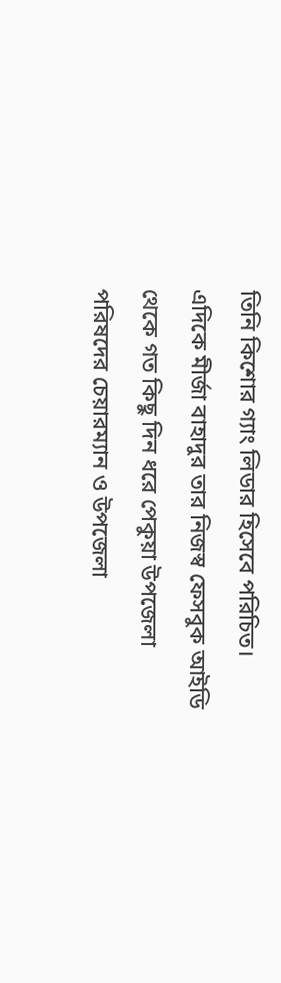তিনি কিশোর গ্যাং লিডার হিসেবে পরিচিত। এদিকে মীর্জা বাহাদুর তার নিজস্ব ফেসবুক আইডি থেকে গত কিছু দিন ধরে পেকুয়া উপজেলা পরিষদের চেয়ারম্যান ও উপজেলা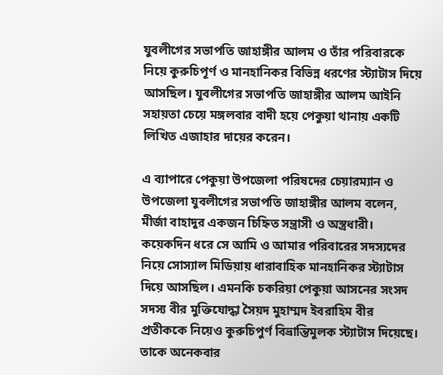যুবলীগের সভাপতি জাহাঙ্গীর আলম ও তাঁর পরিবারকে নিয়ে কুরুচিপূর্ণ ও মানহানিকর বিভিন্ন ধরণের স্ট্যাটাস দিয়ে আসছিল। যুবলীগের সভাপতি জাহাঙ্গীর আলম আইনি সহায়তা চেয়ে মঙ্গলবার বাদী হয়ে পেকুয়া থানায় একটি লিখিত এজাহার দায়ের করেন।

এ ব্যাপারে পেকুয়া উপজেলা পরিষদের চেয়ারম্যান ও উপজেলা যুবলীগের সভাপতি জাহাঙ্গীর আলম বলেন, মীর্জা বাহাদুর একজন চিহ্নিত সন্ত্রাসী ও অস্ত্রধারী। কয়েকদিন ধরে সে আমি ও আমার পরিবারের সদস্যদের নিয়ে সোস্যাল মিডিয়ায় ধারাবাহিক মানহানিকর স্ট্যাটাস দিয়ে আসছিল। এমনকি চকরিয়া পেকুয়া আসনের সংসদ সদস্য বীর মুক্তিযোদ্ধা সৈয়দ মুহাম্মদ ইবরাহিম বীর প্রতীককে নিয়েও কুরুচিপুর্ণ বিভ্রান্তিমুলক স্ট্যাটাস দিয়েছে। তাকে অনেকবার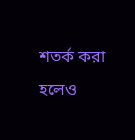শতর্ক করা হলেও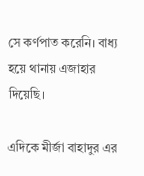সে কর্ণপাত করেনি। বাধ্য হয়ে থানায় এজাহার দিয়েছি।

এদিকে মীর্জা বাহাদুর এর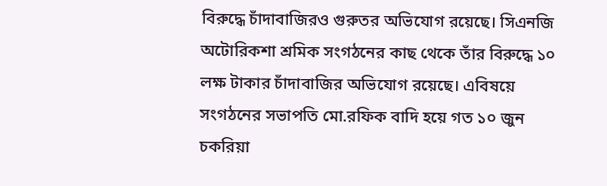বিরুদ্ধে চাঁদাবাজিরও গুরুতর অভিযোগ রয়েছে। সিএনজি অটোরিকশা শ্রমিক সংগঠনের কাছ থেকে তাঁর বিরুদ্ধে ১০ লক্ষ টাকার চাঁদাবাজির অভিযোগ রয়েছে। এবিষয়ে সংগঠনের সভাপতি মো.রফিক বাদি হয়ে গত ১০ জুন চকরিয়া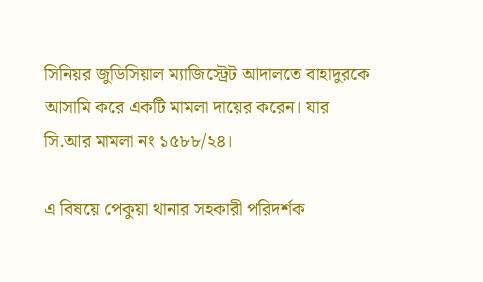সিনিয়র জুডিসিয়াল ম্যাজিস্ট্রেট আদালতে বাহাদুরকে আসামি করে একটি মামলা দায়ের করেন। যার সি.আর মামলা নং ১৫৮৮/২৪।

এ বিষয়ে পেকুয়া থানার সহকারী পরিদর্শক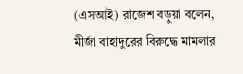(এসআই) রাজেশ বড়ুয়া বলেন, মীর্জা বাহাদুরের বিরুদ্ধে মামলার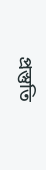প্রস্তুতি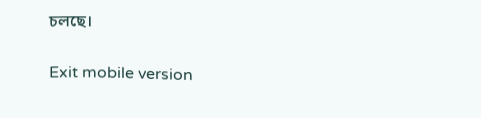চলছে।

Exit mobile version